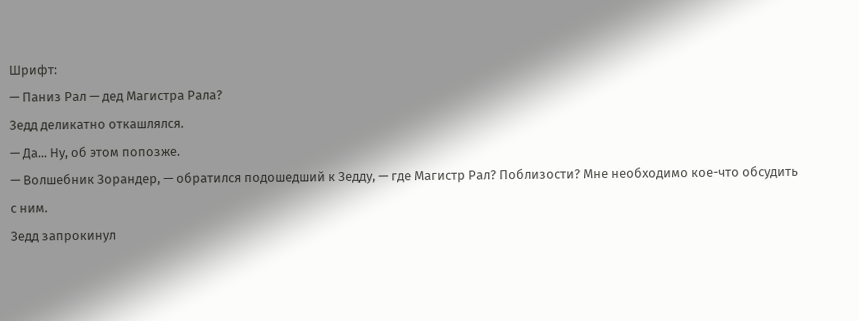Шрифт:
— Паниз Рал — дед Магистра Рала?
Зедд деликатно откашлялся.
— Да... Ну, об этом попозже.
— Волшебник Зорандер, — обратился подошедший к Зедду, — где Магистр Рал? Поблизости? Мне необходимо кое-что обсудить с ним.
Зедд запрокинул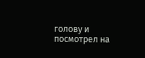голову и посмотрел на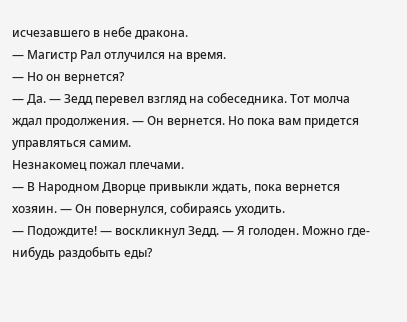исчезавшего в небе дракона.
— Магистр Рал отлучился на время.
— Но он вернется?
— Да. — Зедд перевел взгляд на собеседника. Тот молча ждал продолжения. — Он вернется. Но пока вам придется управляться самим.
Незнакомец пожал плечами.
— В Народном Дворце привыкли ждать, пока вернется хозяин. — Он повернулся, собираясь уходить.
— Подождите! — воскликнул Зедд. — Я голоден. Можно где-нибудь раздобыть еды?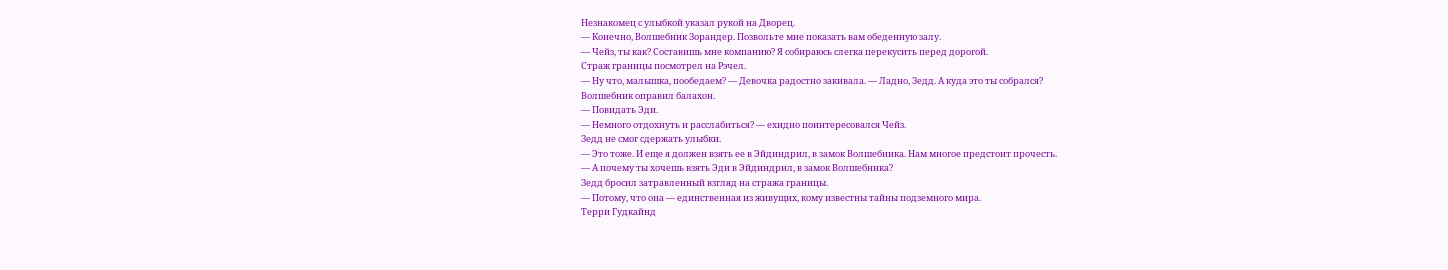Незнакомец с улыбкой указал рукой на Дворец.
— Конечно, Волшебник Зорандер. Позвольте мне показать вам обеденную залу.
— Чейз, ты как? Составишь мне компанию? Я собираюсь слегка перекусить перед дорогой.
Страж границы посмотрел на Рэчел.
— Ну что, малышка, пообедаем? — Девочка радостно закивала. — Ладно, Зедд. А куда это ты собрался?
Волшебник оправил балахон.
— Повидать Эди.
— Немного отдохнуть и расслабиться? — ехидно поинтересовался Чейз.
Зедд не смог сдержать улыбки.
— Это тоже. И еще я должен взять ее в Эйдиндрил, в замок Волшебника. Нам многое предстоит прочесть.
— А почему ты хочешь взять Эди в Эйдиндрил, в замок Волшебника?
Зедд бросил затравленный взгляд на стража границы.
— Потому, что она — единственная из живущих, кому известны тайны подземного мира.
Терри Гудкайнд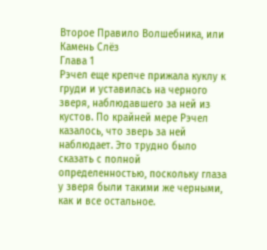Второе Правило Волшебника, или Камень Слёз
Глава 1
Рэчел еще крепче прижала куклу к груди и уставилась на черного зверя, наблюдавшего за ней из кустов. По крайней мере Рэчел казалось, что зверь за ней наблюдает. Это трудно было сказать с полной определенностью, поскольку глаза у зверя были такими же черными, как и все остальное.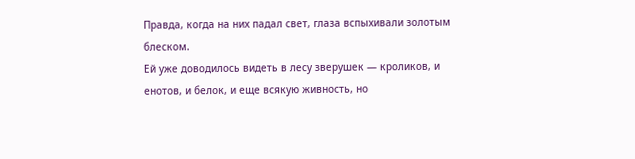Правда, когда на них падал свет, глаза вспыхивали золотым блеском.
Ей уже доводилось видеть в лесу зверушек — кроликов, и енотов, и белок, и еще всякую живность, но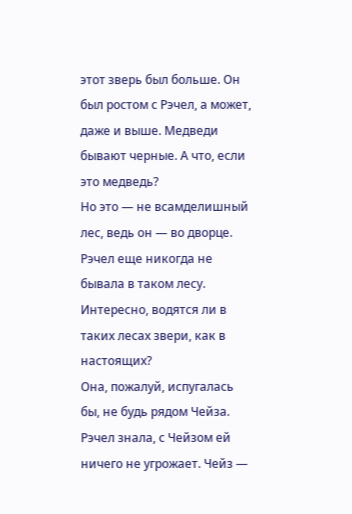этот зверь был больше. Он был ростом с Рэчел, а может, даже и выше. Медведи бывают черные. А что, если это медведь?
Но это — не всамделишный лес, ведь он — во дворце. Рэчел еще никогда не бывала в таком лесу. Интересно, водятся ли в таких лесах звери, как в настоящих?
Она, пожалуй, испугалась бы, не будь рядом Чейза. Рэчел знала, с Чейзом ей ничего не угрожает. Чейз —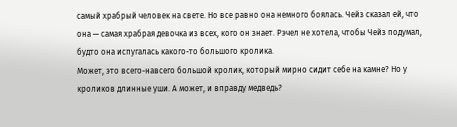самый храбрый человек на свете. Но все равно она немного боялась. Чейз сказал ей, что она — самая храбрая девочка из всех, кого он знает. Рэчел не хотела, чтобы Чейз подумал, будто она испугалась какого-то большого кролика.
Может, это всего-навсего большой кролик, который мирно сидит себе на камне? Но у кроликов длинные уши. А может, и вправду медведь?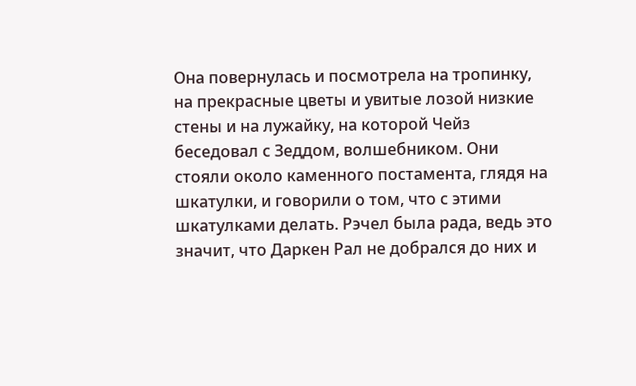Она повернулась и посмотрела на тропинку, на прекрасные цветы и увитые лозой низкие стены и на лужайку, на которой Чейз беседовал с Зеддом, волшебником. Они стояли около каменного постамента, глядя на шкатулки, и говорили о том, что с этими шкатулками делать. Рэчел была рада, ведь это значит, что Даркен Рал не добрался до них и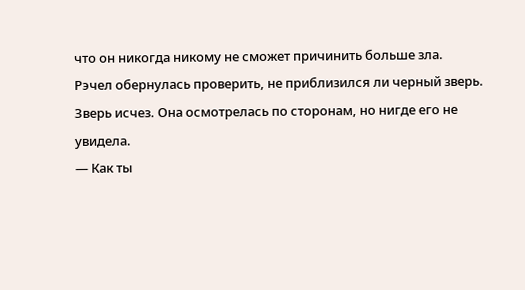что он никогда никому не сможет причинить больше зла.
Рэчел обернулась проверить, не приблизился ли черный зверь. Зверь исчез. Она осмотрелась по сторонам, но нигде его не увидела.
— Как ты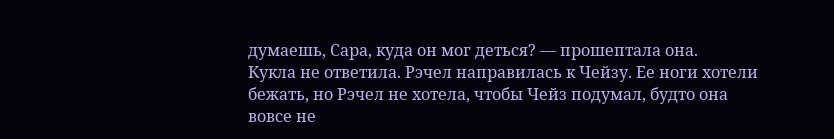думаешь, Сара, куда он мог деться? — прошептала она.
Кукла не ответила. Рэчел направилась к Чейзу. Ее ноги хотели бежать, но Рэчел не хотела, чтобы Чейз подумал, будто она вовсе не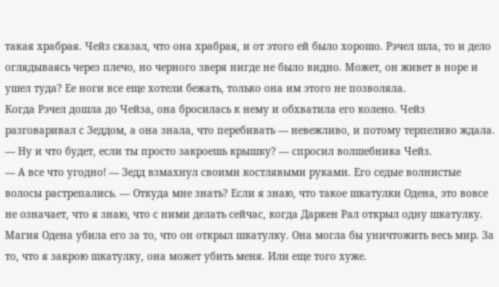такая храбрая. Чейз сказал, что она храбрая, и от этого ей было хорошо. Рэчел шла, то и дело оглядываясь через плечо, но черного зверя нигде не было видно. Может, он живет в норе и ушел туда? Ее ноги все еще хотели бежать, только она им этого не позволяла.
Когда Рэчел дошла до Чейза, она бросилась к нему и обхватила его колено. Чейз разговаривал с Зеддом, а она знала, что перебивать — невежливо, и потому терпеливо ждала.
— Ну и что будет, если ты просто закроешь крышку? — спросил волшебника Чейз.
— А все что угодно! — Зедд взмахнул своими костлявыми руками. Его седые волнистые волосы растрепались. — Откуда мне знать? Если я знаю, что такое шкатулки Одена, это вовсе не означает, что я знаю, что с ними делать сейчас, когда Даркен Рал открыл одну шкатулку. Магия Одена убила его за то, что он открыл шкатулку. Она могла бы уничтожить весь мир. За то, что я закрою шкатулку, она может убить меня. Или еще того хуже.